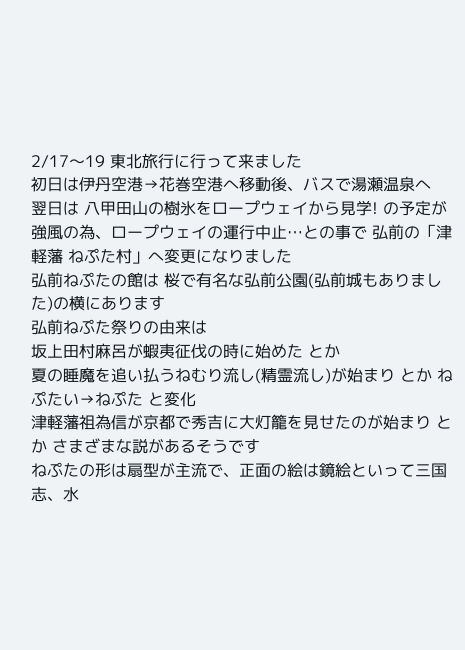2/17〜19 東北旅行に行って来ました
初日は伊丹空港→花巻空港へ移動後、バスで湯瀬温泉へ
翌日は 八甲田山の樹氷をロープウェイから見学! の予定が強風の為、ロープウェイの運行中止…との事で 弘前の「津軽藩 ねぷた村」へ変更になりました
弘前ねぷたの館は 桜で有名な弘前公園(弘前城もありました)の横にあります
弘前ねぷた祭りの由来は
坂上田村麻呂が蝦夷征伐の時に始めた とか
夏の睡魔を追い払うねむり流し(精霊流し)が始まり とか ねぷたい→ねぷた と変化
津軽藩祖為信が京都で秀吉に大灯籠を見せたのが始まり とか さまざまな説があるそうです
ねぷたの形は扇型が主流で、正面の絵は鏡絵といって三国志、水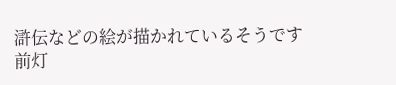滸伝などの絵が描かれているそうです
前灯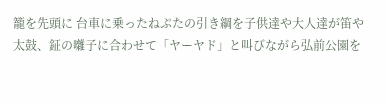籠を先頭に 台車に乗ったねぷたの引き綱を子供達や大人達が笛や太鼓、鉦の囃子に合わせて「ヤーヤド」と叫びながら弘前公園を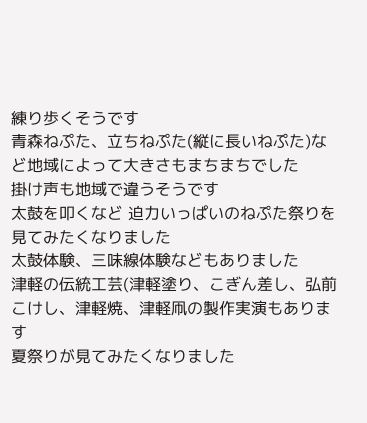練り歩くそうです
青森ねぷた、立ちねぷた(縦に長いねぷた)など地域によって大きさもまちまちでした
掛け声も地域で違うそうです
太鼓を叩くなど 迫力いっぱいのねぷた祭りを見てみたくなりました
太鼓体験、三味線体験などもありました
津軽の伝統工芸(津軽塗り、こぎん差し、弘前こけし、津軽焼、津軽凧の製作実演もあります
夏祭りが見てみたくなりました